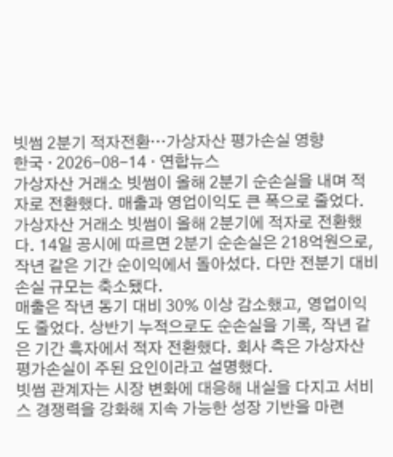빗썸 2분기 적자전환…가상자산 평가손실 영향
한국 · 2026-08-14 · 연합뉴스
가상자산 거래소 빗썸이 올해 2분기 순손실을 내며 적자로 전환했다. 매출과 영업이익도 큰 폭으로 줄었다.
가상자산 거래소 빗썸이 올해 2분기에 적자로 전환했다. 14일 공시에 따르면 2분기 순손실은 218억원으로, 작년 같은 기간 순이익에서 돌아섰다. 다만 전분기 대비 손실 규모는 축소됐다.
매출은 작년 동기 대비 30% 이상 감소했고, 영업이익도 줄었다. 상반기 누적으로도 순손실을 기록, 작년 같은 기간 흑자에서 적자 전환했다. 회사 측은 가상자산 평가손실이 주된 요인이라고 설명했다.
빗썸 관계자는 시장 변화에 대응해 내실을 다지고 서비스 경쟁력을 강화해 지속 가능한 성장 기반을 마련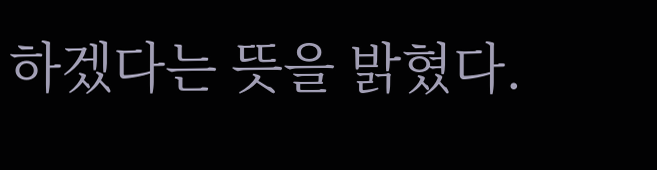하겠다는 뜻을 밝혔다.